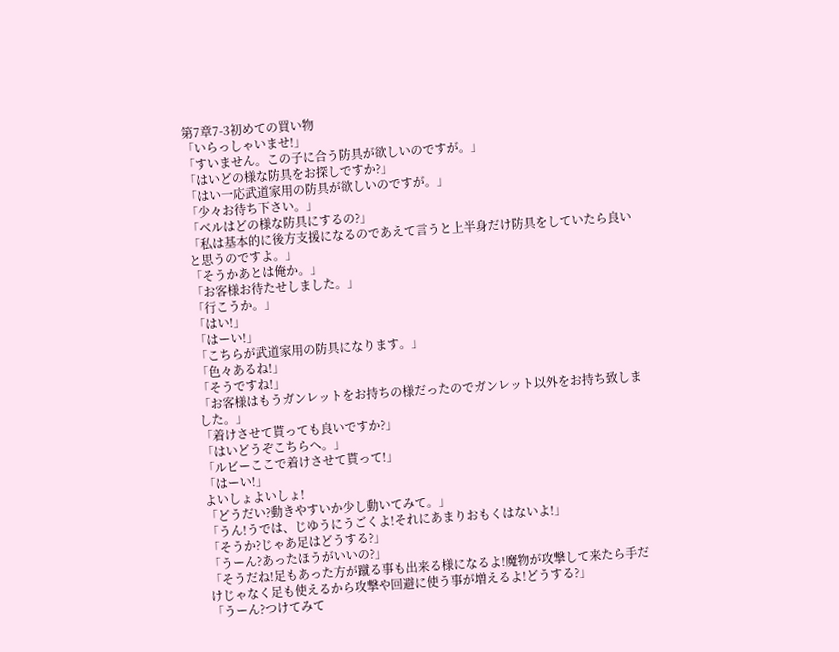第7章7-3初めての買い物
「いらっしゃいませ!」
「すいません。この子に合う防具が欲しいのですが。」
「はいどの様な防具をお探しですか?」
「はい一応武道家用の防具が欲しいのですが。」
「少々お待ち下さい。」
「ベルはどの様な防具にするの?」
「私は基本的に後方支援になるのであえて言うと上半身だけ防具をしていたら良いと思うのですよ。」
「そうかあとは俺か。」
「お客様お待たせしました。」
「行こうか。」
「はい!」
「はーい!」
「こちらが武道家用の防具になります。」
「色々あるね!」
「そうですね!」
「お客様はもうガンレットをお持ちの様だったのでガンレット以外をお持ち致しました。」
「着けさせて貰っても良いですか?」
「はいどうぞこちらへ。」
「ルビーここで着けさせて貰って!」
「はーい!」
よいしょよいしょ!
「どうだい?動きやすいか少し動いてみて。」
「うん!うでは、じゆうにうごくよ!それにあまりおもくはないよ!」
「そうか?じゃあ足はどうする?」
「うーん?あったほうがいいの?」
「そうだね!足もあった方が蹴る事も出来る様になるよ!魔物が攻撃して来たら手だけじゃなく足も使えるから攻撃や回避に使う事が増えるよ!どうする?」
「うーん?つけてみて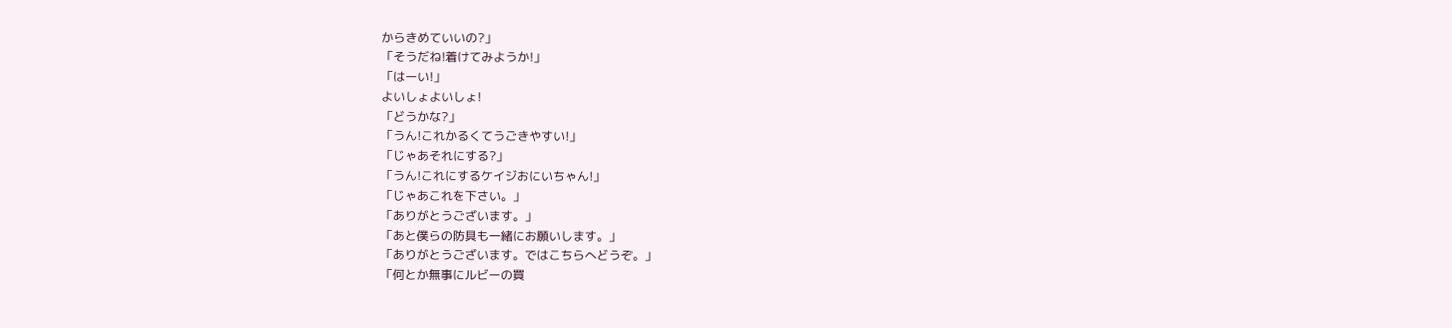からきめていいの?」
「そうだね!着けてみようか!」
「はーい!」
よいしょよいしょ!
「どうかな?」
「うん!これかるくてうごきやすい!」
「じゃあそれにする?」
「うん!これにするケイジおにいちゃん!」
「じゃあこれを下さい。」
「ありがとうございます。」
「あと僕らの防具も一緒にお願いします。」
「ありがとうございます。ではこちらへどうぞ。」
「何とか無事にルビーの買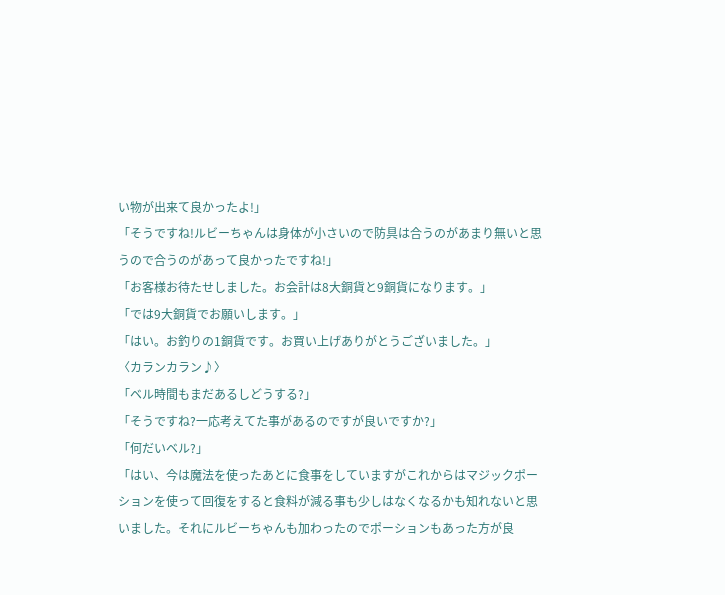い物が出来て良かったよ!」
「そうですね!ルビーちゃんは身体が小さいので防具は合うのがあまり無いと思うので合うのがあって良かったですね!」
「お客様お待たせしました。お会計は8大銅貨と9銅貨になります。」
「では9大銅貨でお願いします。」
「はい。お釣りの1銅貨です。お買い上げありがとうございました。」
〈カランカラン♪〉
「ベル時間もまだあるしどうする?」
「そうですね?一応考えてた事があるのですが良いですか?」
「何だいベル?」
「はい、今は魔法を使ったあとに食事をしていますがこれからはマジックポーションを使って回復をすると食料が減る事も少しはなくなるかも知れないと思いました。それにルビーちゃんも加わったのでポーションもあった方が良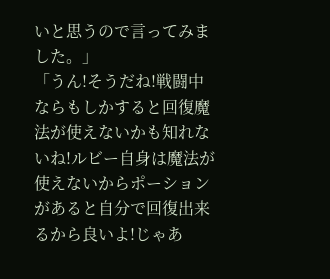いと思うので言ってみました。」
「うん!そうだね!戦闘中ならもしかすると回復魔法が使えないかも知れないね!ルビー自身は魔法が使えないからポーションがあると自分で回復出来るから良いよ!じゃあ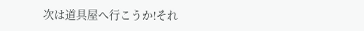次は道具屋へ行こうか!それ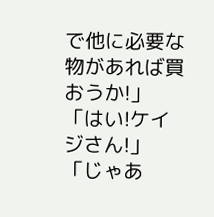で他に必要な物があれば買おうか!」
「はい!ケイジさん!」
「じゃあ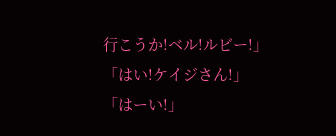行こうか!ベル!ルビー!」
「はい!ケイジさん!」
「はーい!」